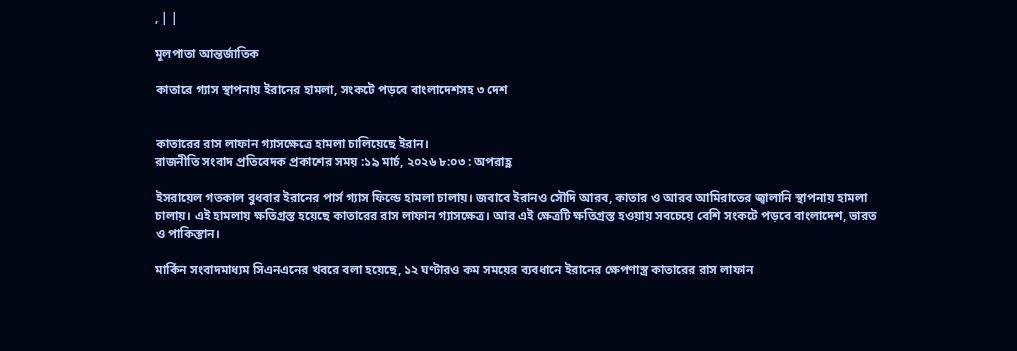, | |

মূলপাতা আন্তর্জাতিক

কাতারে গ্যাস স্থাপনায় ইরানের হামলা, সংকটে পড়বে বাংলাদেশসহ ৩ দেশ


কাতারের রাস লাফান গ্যাসক্ষেত্রে হামলা চালিয়েছে ইরান।
রাজনীতি সংবাদ প্রতিবেদক প্রকাশের সময় :১৯ মার্চ, ২০২৬ ৮:০৩ : অপরাহ্ণ

ইসরায়েল গতকাল বুধবার ইরানের পার্স গ্যাস ফিল্ডে হামলা চালায়। জবাবে ইরানও সৌদি আরব, কাতার ও আরব আমিরাতের জ্বালানি স্থাপনায় হামলা চালায়। এই হামলায় ক্ষতিগ্রস্ত হয়েছে কাতারের রাস লাফান গ্যাসক্ষেত্র। আর এই ক্ষেত্রটি ক্ষতিগ্রস্ত হওয়ায় সবচেয়ে বেশি সংকটে পড়বে বাংলাদেশ, ভারত ও পাকিস্তান।

মার্কিন সংবাদমাধ্যম সিএনএনের খবরে বলা হয়েছে, ১২ ঘণ্টারও কম সময়ের ব্যবধানে ইরানের ক্ষেপণাস্ত্র কাতারের রাস লাফান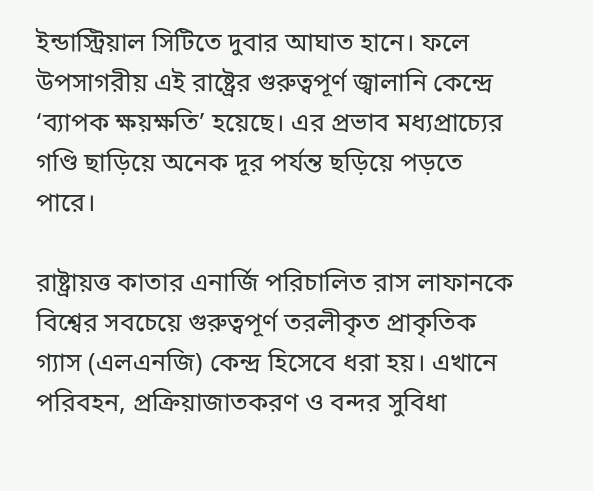ইন্ডাস্ট্রিয়াল সিটিতে দুবার আঘাত হানে। ফলে উপসাগরীয় এই রাষ্ট্রের গুরুত্বপূর্ণ জ্বালানি কেন্দ্রে ‘ব্যাপক ক্ষয়ক্ষতি’ হয়েছে। এর প্রভাব মধ্যপ্রাচ্যের গণ্ডি ছাড়িয়ে অনেক দূর পর্যন্ত ছড়িয়ে পড়তে পারে।

রাষ্ট্রায়ত্ত কাতার এনার্জি পরিচালিত রাস লাফানকে বিশ্বের সবচেয়ে গুরুত্বপূর্ণ তরলীকৃত প্রাকৃতিক গ্যাস (এলএনজি) কেন্দ্র হিসেবে ধরা হয়। এখানে পরিবহন, প্রক্রিয়াজাতকরণ ও বন্দর সুবিধা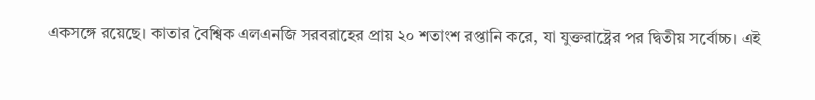একসঙ্গে রয়েছে। কাতার বৈশ্বিক এলএনজি সরবরাহের প্রায় ২০ শতাংশ রপ্তানি করে, যা যুক্তরাষ্ট্রের পর দ্বিতীয় সর্বোচ্চ। এই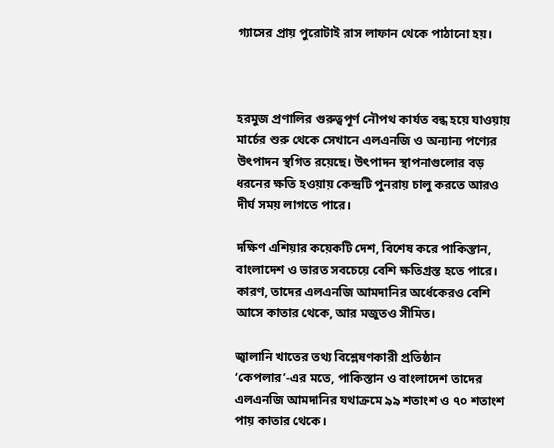গ্যাসের প্রায় পুরোটাই রাস লাফান থেকে পাঠানো হয়।



হরমুজ প্রণালির গুরুত্বপূর্ণ নৌপথ কার্যত বন্ধ হয়ে যাওয়ায় মার্চের শুরু থেকে সেখানে এলএনজি ও অন্যান্য পণ্যের উৎপাদন স্থগিত রয়েছে। উৎপাদন স্থাপনাগুলোর বড় ধরনের ক্ষতি হওয়ায় কেন্দ্রটি পুনরায় চালু করতে আরও দীর্ঘ সময় লাগতে পারে।

দক্ষিণ এশিয়ার কয়েকটি দেশ, বিশেষ করে পাকিস্তান, বাংলাদেশ ও ভারত সবচেয়ে বেশি ক্ষতিগ্রস্ত হতে পারে। কারণ, তাদের এলএনজি আমদানির অর্ধেকেরও বেশি আসে কাতার থেকে, আর মজুতও সীমিত।

জ্বালানি খাতের তথ্য বিশ্লেষণকারী প্রতিষ্ঠান ‘কেপলার’-এর মতে, পাকিস্তান ও বাংলাদেশ তাদের এলএনজি আমদানির যথাক্রমে ৯৯ শতাংশ ও ৭০ শতাংশ পায় কাতার থেকে।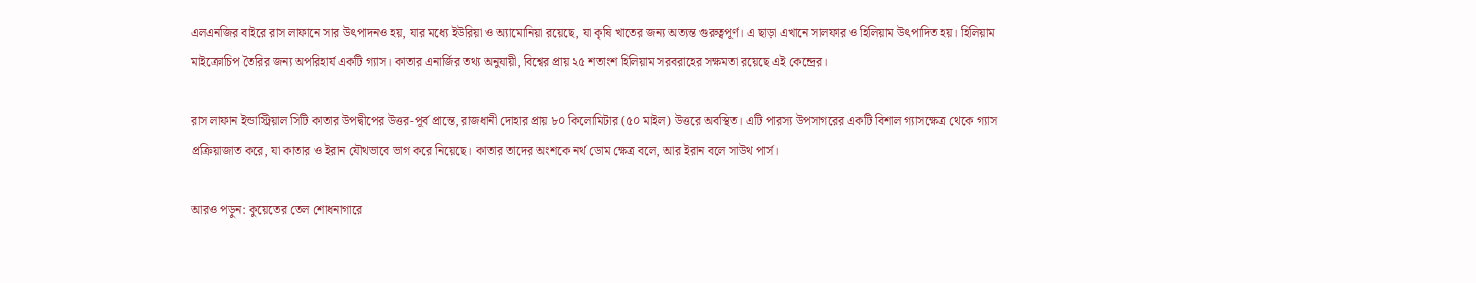এলএনজির বাইরে রাস লাফানে সার উৎপাদনও হয়, যার মধ্যে ইউরিয়া ও অ্যামোনিয়া রয়েছে, যা কৃষি খাতের জন্য অত্যন্ত গুরুত্বপূর্ণ। এ ছাড়া এখানে সালফার ও হিলিয়াম উৎপাদিত হয়। হিলিয়াম মাইক্রোচিপ তৈরির জন্য অপরিহার্য একটি গ্যাস। কাতার এনার্জির তথ্য অনুযায়ী, বিশ্বের প্রায় ২৫ শতাংশ হিলিয়াম সরবরাহের সক্ষমতা রয়েছে এই কেন্দ্রের।

রাস লাফান ইন্ডাস্ট্রিয়াল সিটি কাতার উপদ্বীপের উত্তর-পূর্ব প্রান্তে, রাজধানী দোহার প্রায় ৮০ কিলোমিটার (৫০ মাইল) উত্তরে অবস্থিত। এটি পারস্য উপসাগরের একটি বিশাল গ্যাসক্ষেত্র থেকে গ্যাস প্রক্রিয়াজাত করে, যা কাতার ও ইরান যৌথভাবে ভাগ করে নিয়েছে। কাতার তাদের অংশকে নর্থ ডোম ক্ষেত্র বলে, আর ইরান বলে সাউথ পার্স।

আরও পড়ুন: কুয়েতের তেল শোধনাগারে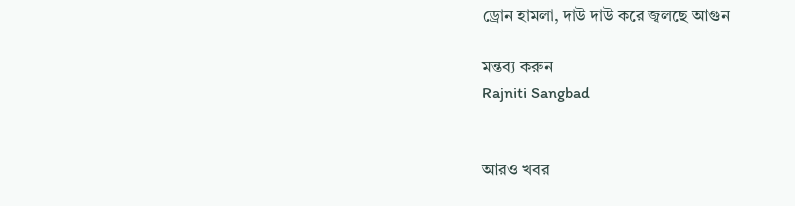ড্রোন হামলা, দাউ দাউ করে জ্বলছে আগুন

মন্তব্য করুন
Rajniti Sangbad


আরও খবর